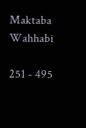Maktaba Wahhabi

251 - 495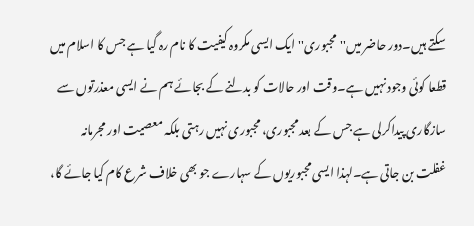سکتے ہیں۔دور حاضر میں''مجبوری''ایک ایسی مکروہ کیفیت کا نام رہ گیا ہے جس کا اسلام میں قطعا کوئی وجود نہیں ہے۔وقت اور حالات کو بدلنے کے بجائے ہم نے ایسی معذرتوں سے سازگاری پیداکرلی ہے جس کے بعد مجبوری، مجبوری نہیں رہتی بلکہ معصیت اور مجرمانہ غفلت بن جاتی ہے۔لہذا ایسی مجبوریوں کے سہارے جو بھی خلاف شرع کام کیا جائے گا،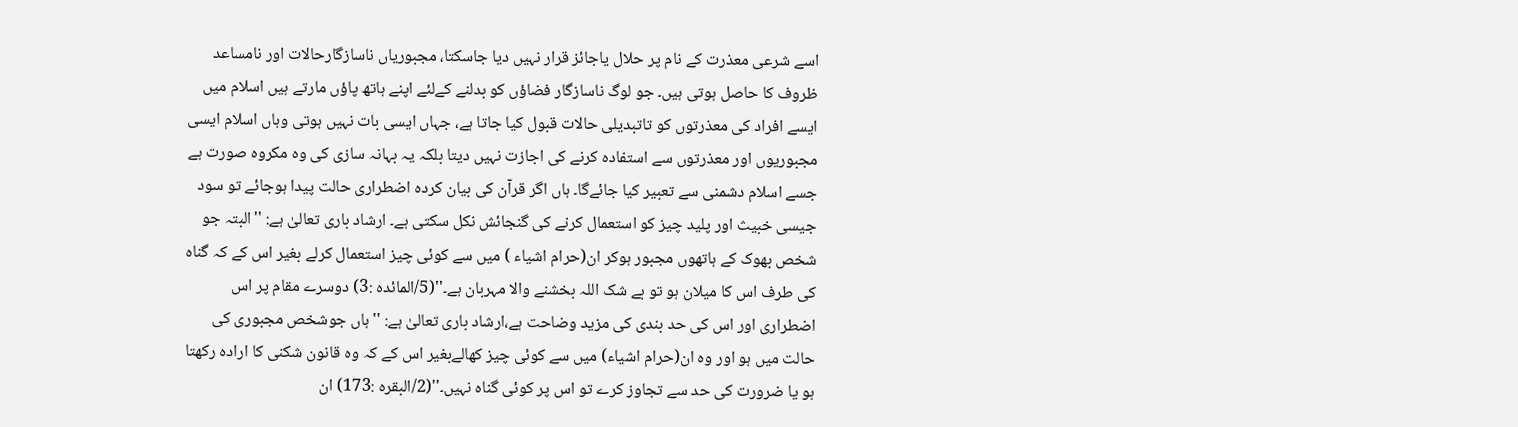اسے شرعی معذرت کے نام پر حلال یاجائز قرار نہیں دیا جاسکتا، مجبوریاں ناسازگارحالات اور نامساعد ظروف کا حاصل ہوتی ہیں۔ جو لوگ ناسازگار فضاؤں کو بدلنے کےلئے اپنے ہاتھ پاؤں مارتے ہیں اسلام میں ایسے افراد کی معذرتوں کو تاتبدیلی حالات قبول کیا جاتا ہے، جہاں ایسی بات نہیں ہوتی وہاں اسلام ایسی مجبوریوں اور معذرتوں سے استفادہ کرنے کی اجازت نہیں دیتا بلکہ یہ بہانہ سازی کی وہ مکروہ صورت ہے جسے اسلام دشمنی سے تعبیر کیا جائےگا۔ ہاں اگر قرآن کی بیان کردہ اضطراری حالت پیدا ہوجائے تو سود جیسی خبیث اور پلید چیز کو استعمال کرنے کی گنجائش نکل سکتی ہے۔ ارشاد باری تعالیٰ ہے: ''البتہ جو شخص بھوک کے ہاتھوں مجبور ہوکر ان(حرام اشیاء ) میں سے کوئی چیز استعمال کرلے بغیر اس کے کہ گناہ کی طرف اس کا میلان ہو تو بے شک اللہ بخشنے والا مہربان ہے۔''(5/المائدہ :3) دوسرے مقام پر اس اضطراری اور اس کی حد بندی کی مزید وضاحت ہے،ارشاد باری تعالیٰ ہے: ''ہاں جوشخص مجبوری کی حالت میں ہو اور وہ ان(حرام اشیاء) میں سے کوئی چیز کھالےبغیر اس کے کہ وہ قانون شکنی کا ارادہ رکھتا ہو یا ضرورت کی حد سے تجاوز کرے تو اس پر کوئی گناہ نہیں۔''(2/البقرہ :173) ان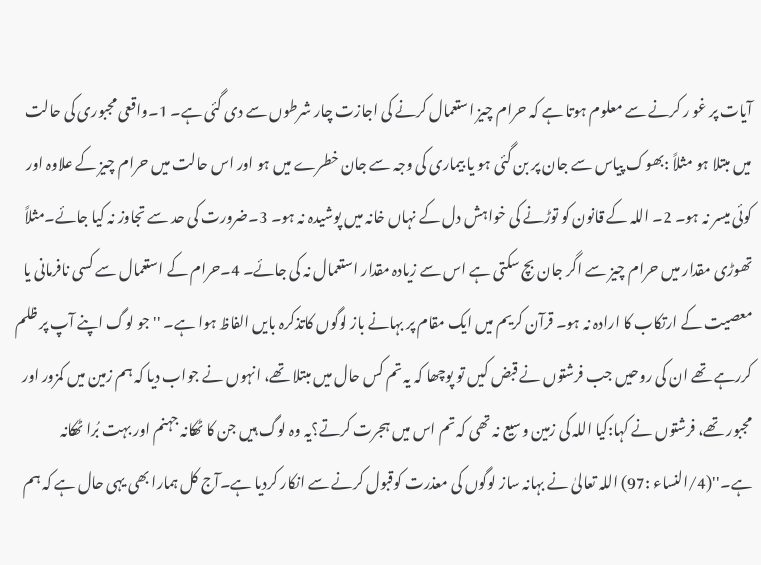آیات پر غو ر کرنے سے معلوم ہوتا ہے کہ حرام چیز استعمال کرنے کی اجازت چار شرطوں سے دی گئی ہے۔ 1۔واقعی مجبوری کی حالت میں مبتلا ہو مثلاً :بھوک پیاس سے جان پر بن گئی ہو یا بیماری کی وجہ سے جان خطرے میں ہو اور اس حالت میں حرام چیز کے علاوہ اور کوئی میسر نہ ہو۔ 2۔ اللہ کے قانون کو توڑنے کی خواہش دل کے نہاں خانہ میں پوشیدہ نہ ہو۔ 3۔ضرورت کی حد سے تجاوز نہ کیا جائے۔مثلاً تھوڑی مقدار میں حرام چیز سے اگر جان بچ سکتی ہے اس سے زیادہ مقدار استعمال نہ کی جائے۔ 4۔حرام کے استعمال سے کسی نافرمانی یا معصیت کے ارتکاب کا ارادہ نہ ہو۔ قرآن کریم میں ایک مقام پر بہانے باز لوگوں کاتذکرہ بایں الفاظ ہوا ہے۔ ''جو لوگ اپنے آپ پر ظلم کررہے تھے ان کی روحیں جب فرشتوں نے قبض کیں تو پوچھا کہ یہ تم کس حال میں مبتلا تھے، انہوں نے جواب دیا کہ ہم زمین میں کمزور اور مجبور تھے، فرشتوں نے کہا:کیا اللہ کی زمین وسیع نہ تھی کہ تم اس میں ہجرت کرتے؟یہ وہ لوگ ہیں جن کا ٹھکانہ جہنم اور بہت بُرا ٹھکانہ ہے۔''(4/النساء :97) اللہ تعالیٰ نے بہانہ ساز لوگوں کی معذرت کوقبول کرنے سے انکار کردیا ہے۔آج کل ہمارا بھی یہی حال ہے کہ ہم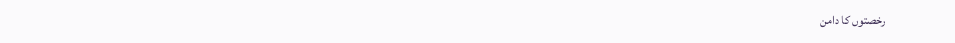رخصتوں کا دامن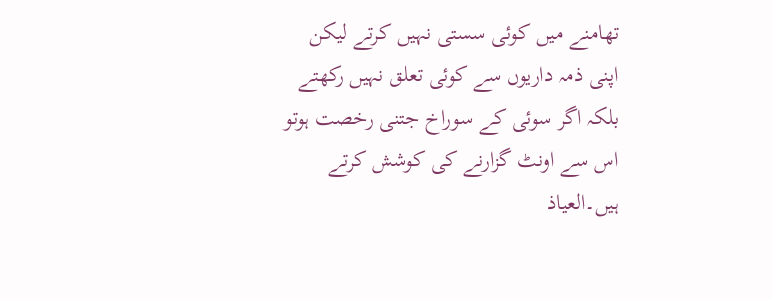تھامنے میں کوئی سستی نہیں کرتے لیکن اپنی ذمہ داریوں سے کوئی تعلق نہیں رکھتے بلکہ اگر سوئی کے سوراخ جتنی رخصت ہوتو اس سے اونٹ گزارنے کی کوشش کرتے ہیں۔العیاذ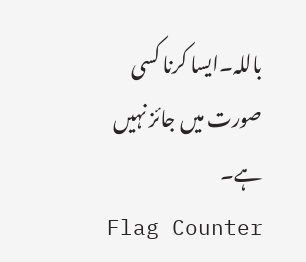باللہ۔ایسا کرنا کسی صورت میں جائز نہیں ہے۔
Flag Counter